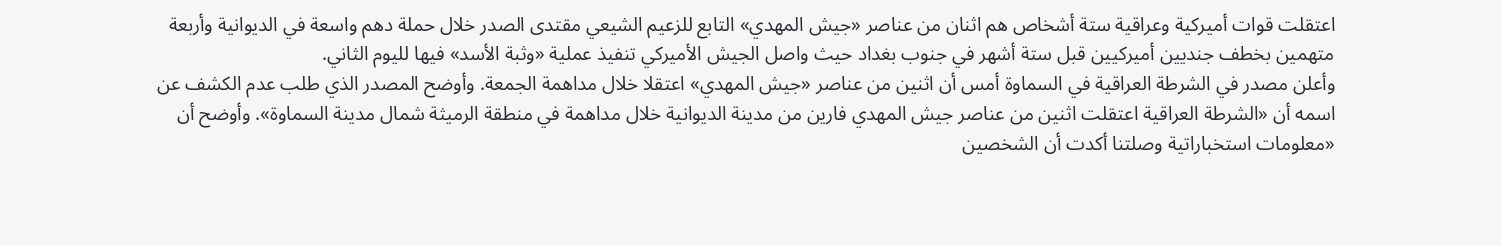اعتقلت قوات أميركية وعراقية ستة أشخاص هم اثنان من عناصر «جيش المهدي» التابع للزعيم الشيعي مقتدى الصدر خلال حملة دهم واسعة في الديوانية وأربعة متهمين بخطف جنديين أميركيين قبل ستة أشهر في جنوب بغداد حيث واصل الجيش الأميركي تنفيذ عملية «وثبة الأسد» فيها لليوم الثاني.
وأعلن مصدر في الشرطة العراقية في السماوة أمس أن اثنين من عناصر «جيش المهدي» اعتقلا خلال مداهمة الجمعة. وأوضح المصدر الذي طلب عدم الكشف عن اسمه أن «الشرطة العراقية اعتقلت اثنين من عناصر جيش المهدي فارين من مدينة الديوانية خلال مداهمة في منطقة الرميثة شمال مدينة السماوة». وأوضح أن «معلومات استخباراتية وصلتنا أكدت أن الشخصين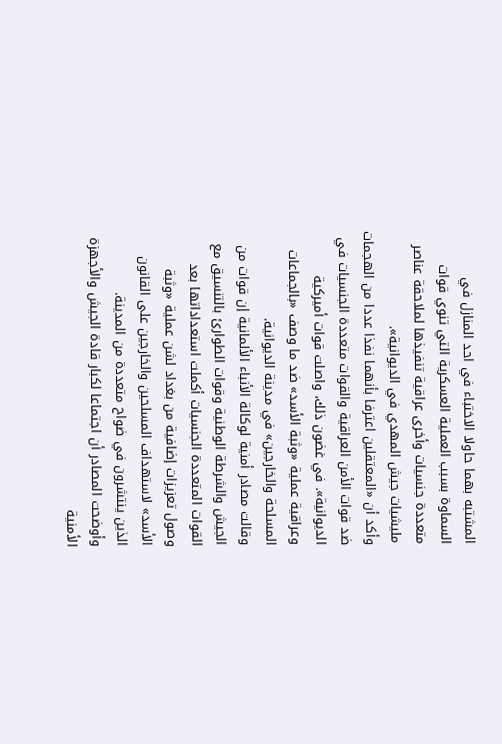المشتبه بهما حاولا الاختباء في احد المنازل في السماوة بسبب العملية العسكرية التي تنوي قوات متعددة جنسيات وأخرى عراقية تنفيذها لملاحقة عناصر مليشيات جيش المهدي في الديوانية».
وأكد أن «المعتقلين اعترفا بأنهما نفذا عددا من الهجمات ضد قوات الأمن العراقية والقوات متعددة الجنسيات في الديوانية». في غضون ذلك، واصلت قوات أميركية وعراقية عملية «وثبة الأسد» ضد ما وصف «بالجماعات المسلحة والخارجين» في مدينة الديوانية.
وقالت مصادر أمنية لوكالة الأنباء الألمانية إن قوات من الجيش والشرطة الوطنية وقوات الطوارئ بالتنسيق مع القوات المتعددة الجنسيات أكملت استعداداتها بعد وصول تعزيزات إضافية من بغداد لشن عملية «وثبة الأسد» لاستهداف المسلحين والخارجين على القانون الذين ينتشرون في ضواح متعددة من المدينة.
وأوضحت المصادر أن اجتماعا لكبار قادة الجيش والأجهزة الأمنية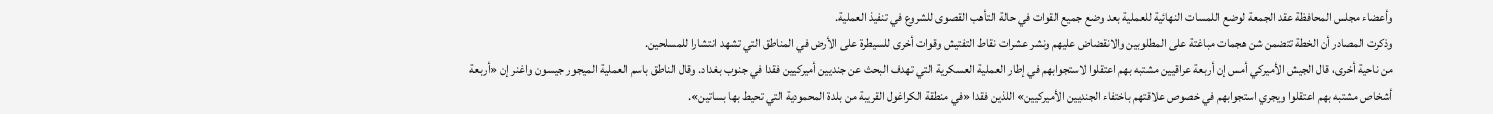وأعضاء مجلس المحافظة عقد الجمعة لوضع اللمسات النهائية للعملية بعد وضع جميع القوات في حالة التأهب القصوى للشروع في تنفيذ العملية.
وذكرت المصادر أن الخطة تتضمن شن هجمات مباغتة على المطلوبين والانقضاض عليهم ونشر عشرات نقاط التفتيش وقوات أخرى للسيطرة على الأرض في المناطق التي تشهد انتشارا للمسلحين.
من ناحية أخرى، قال الجيش الأميركي أمس إن أربعة عراقيين مشتبه بهم اعتقلوا لاستجوابهم في إطار العملية العسكرية التي تهدف البحث عن جنديين أميركيين فقدا في جنوب بغداد. وقال الناطق باسم العملية الميجور جيسون واغنر إن «أربعة أشخاص مشتبه بهم اعتقلوا ويجري استجوابهم في خصوص علاقتهم باختفاء الجنديين الأميركيين» اللذين فقدا «في منطقة الكراغول القريبة من بلدة المحمودية التي تحيط بها بساتين».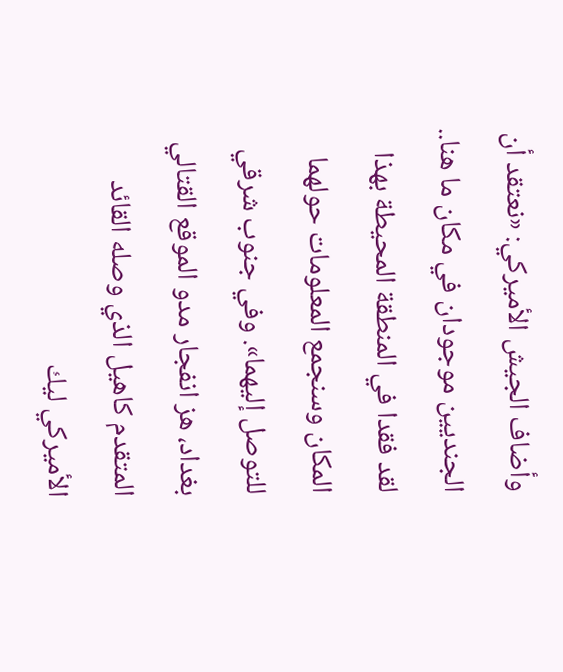وأضاف الجيش الأميركي: «نعتقد أن الجنديين موجودان في مكان ما هنا.. لقد فقدا في المنطقة المحيطة بهذا المكان وسنجمع المعلومات حولهما للتوصل إليهما». وفي جنوب شرقي بغداد، هز انفجار مدو الموقع القتالي المتقدم كاهيل الذي وصله القائد الأميركي ليك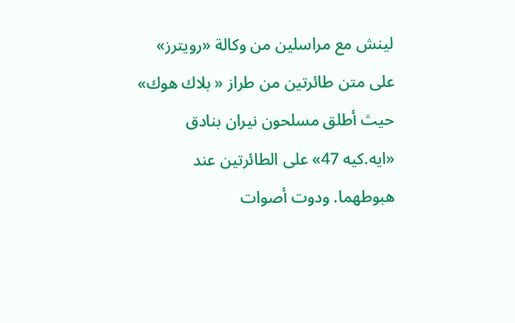لينش مع مراسلين من وكالة «رويترز» على متن طائرتين من طراز « بلاك هوك»
حيث أطلق مسلحون نيران بنادق «ايه.كيه 47» على الطائرتين عند هبوطهما. ودوت أصوات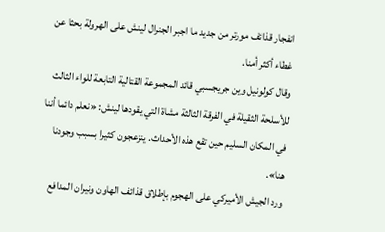انفجار قذائف مورتر من جديد ما اجبر الجنرال لينش على الهرولة بحثا عن غطاء أكثر أمنا.
وقال كولونيل وين جريجسبي قائد المجموعة القتالية التابعة للواء الثالث للأسلحة الثقيلة في الفرقة الثالثة مشاة التي يقودها لينش: «نعلم دائما أننا في المكان السليم حين تقع هذه الأحداث. ينزعجون كثيرا بسبب وجودنا هنا».
ورد الجيش الأميركي على الهجوم بإطلاق قذائف الهاون ونيران المدافع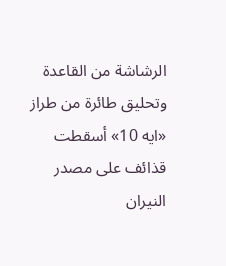الرشاشة من القاعدة وتحليق طائرة من طراز «ايه 10» أسقطت قذائف على مصدر النيران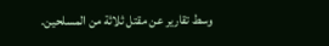وسط تقارير عن مقتل ثلاثة من المسلحين.